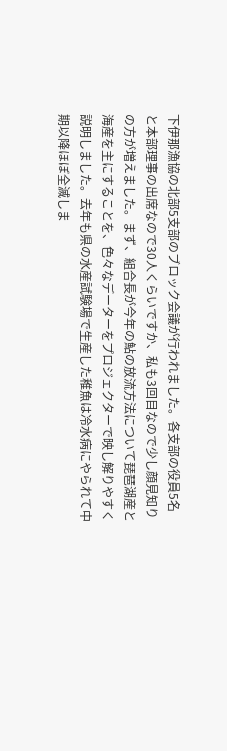下伊那漁協の北部5支部のブロック会議が行われました。各支部の役員5名と本部理事の出席なので30人くらいですか、私も3回目なので少し顔見知りの方が増えました。まず、組合長が今年の鮎の放流方法について琵琶湖産と海産を主にすることを、色々なデーターをプロジェクターで映し解りやすく説明しました。去年も県の水産試験場で生産した稚魚は冷水病にやられて中期以降ほぼ全滅しま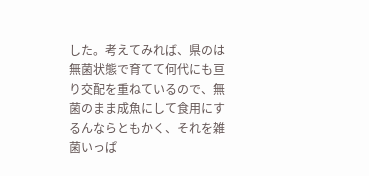した。考えてみれば、県のは無菌状態で育てて何代にも亘り交配を重ねているので、無菌のまま成魚にして食用にするんならともかく、それを雑菌いっぱ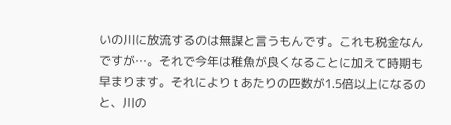いの川に放流するのは無謀と言うもんです。これも税金なんですが…。それで今年は稚魚が良くなることに加えて時期も早まります。それにより t あたりの匹数が1.5倍以上になるのと、川の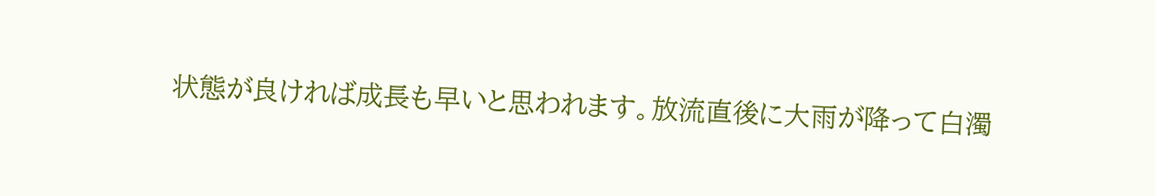状態が良ければ成長も早いと思われます。放流直後に大雨が降って白濁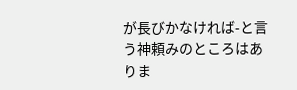が長びかなければ-と言う神頼みのところはありま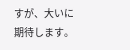すが、大いに
期待します。